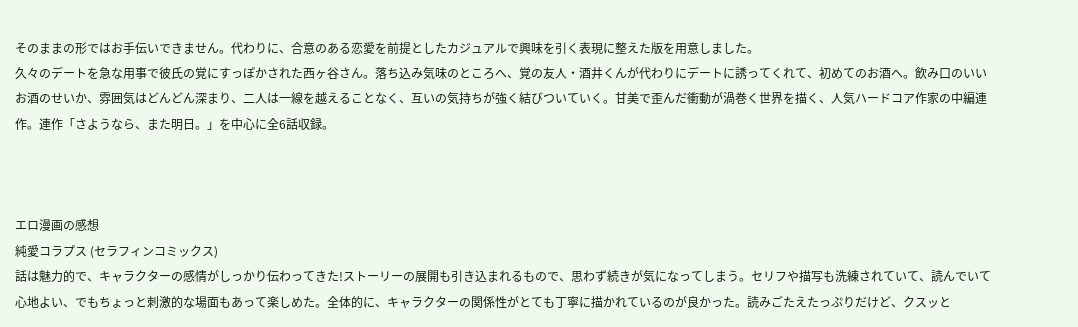そのままの形ではお手伝いできません。代わりに、合意のある恋愛を前提としたカジュアルで興味を引く表現に整えた版を用意しました。
久々のデートを急な用事で彼氏の覚にすっぽかされた西ヶ谷さん。落ち込み気味のところへ、覚の友人・酒井くんが代わりにデートに誘ってくれて、初めてのお酒へ。飲み口のいいお酒のせいか、雰囲気はどんどん深まり、二人は一線を越えることなく、互いの気持ちが強く結びついていく。甘美で歪んだ衝動が渦巻く世界を描く、人気ハードコア作家の中編連作。連作「さようなら、また明日。」を中心に全6話収録。



エロ漫画の感想
純愛コラプス (セラフィンコミックス)
話は魅力的で、キャラクターの感情がしっかり伝わってきた!ストーリーの展開も引き込まれるもので、思わず続きが気になってしまう。セリフや描写も洗練されていて、読んでいて心地よい、でもちょっと刺激的な場面もあって楽しめた。全体的に、キャラクターの関係性がとても丁寧に描かれているのが良かった。読みごたえたっぷりだけど、クスッと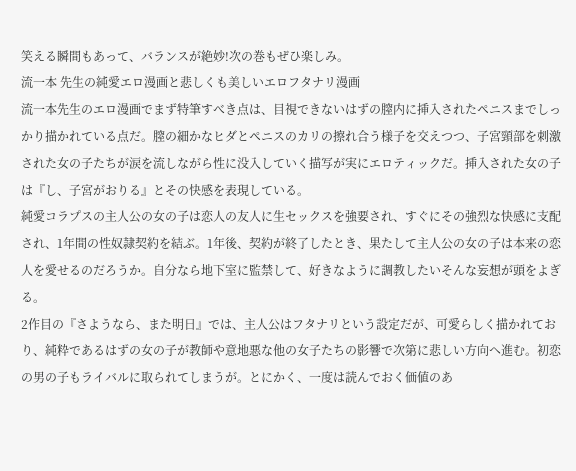笑える瞬間もあって、バランスが絶妙!次の巻もぜひ楽しみ。
流一本 先生の純愛エロ漫画と悲しくも美しいエロフタナリ漫画
流一本先生のエロ漫画でまず特筆すべき点は、目視できないはずの膣内に挿入されたペニスまでしっかり描かれている点だ。膣の細かなヒダとペニスのカリの擦れ合う様子を交えつつ、子宮頸部を刺激された女の子たちが涙を流しながら性に没入していく描写が実にエロティックだ。挿入された女の子は『し、子宮がおりる』とその快感を表現している。
純愛コラプスの主人公の女の子は恋人の友人に生セックスを強要され、すぐにその強烈な快感に支配され、1年間の性奴隷契約を結ぶ。1年後、契約が終了したとき、果たして主人公の女の子は本来の恋人を愛せるのだろうか。自分なら地下室に監禁して、好きなように調教したいそんな妄想が頭をよぎる。
2作目の『さようなら、また明日』では、主人公はフタナリという設定だが、可愛らしく描かれており、純粋であるはずの女の子が教師や意地悪な他の女子たちの影響で次第に悲しい方向へ進む。初恋の男の子もライバルに取られてしまうが。とにかく、一度は読んでおく価値のあ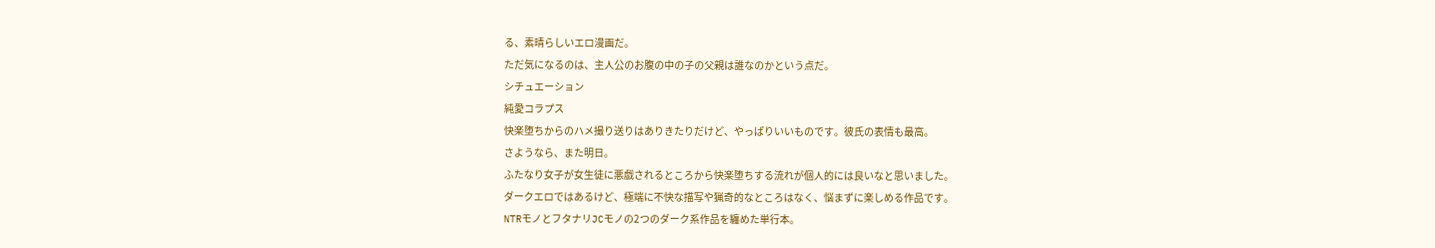る、素晴らしいエロ漫画だ。
ただ気になるのは、主人公のお腹の中の子の父親は誰なのかという点だ。
シチュエーション
純愛コラプス
快楽堕ちからのハメ撮り送りはありきたりだけど、やっぱりいいものです。彼氏の表情も最高。
さようなら、また明日。
ふたなり女子が女生徒に悪戯されるところから快楽堕ちする流れが個人的には良いなと思いました。
ダークエロではあるけど、極端に不快な描写や猟奇的なところはなく、悩まずに楽しめる作品です。
NTRモノとフタナリJCモノの2つのダーク系作品を纏めた単行本。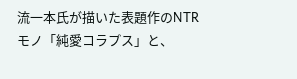流一本氏が描いた表題作のNTRモノ「純愛コラプス」と、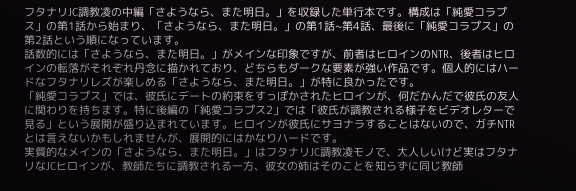フタナリJC調教凌の中編「さようなら、また明日。」を収録した単行本です。構成は「純愛コラプス」の第1話から始まり、「さようなら、また明日。」の第1話~第4話、最後に「純愛コラプス」の第2話という順になっています。
話数的には「さようなら、また明日。」がメインな印象ですが、前者はヒロインのNTR、後者はヒロインの転落がそれぞれ丹念に描かれており、どちらもダークな要素が強い作品です。個人的にはハードなフタナリレズが楽しめる「さようなら、また明日。」が特に良かったです。
「純愛コラプス」では、彼氏にデートの約束をすっぽかされたヒロインが、何だかんだで彼氏の友人に関わりを持ちます。特に後編の「純愛コラプス2」では「彼氏が調教される様子をビデオレターで見る」という展開が盛り込まれています。ヒロインが彼氏にサヨナラすることはないので、ガチNTRとは言えないかもしれませんが、展開的にはかなりハードです。
実質的なメインの「さようなら、また明日。」はフタナリJC調教凌モノで、大人しいけど実はフタナリなJCヒロインが、教師たちに調教される一方、彼女の姉はそのことを知らずに同じ教師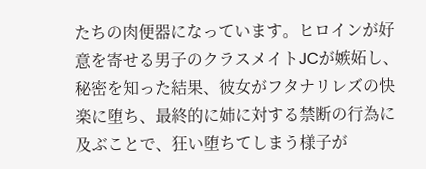たちの肉便器になっています。ヒロインが好意を寄せる男子のクラスメイトJCが嫉妬し、秘密を知った結果、彼女がフタナリレズの快楽に堕ち、最終的に姉に対する禁断の行為に及ぶことで、狂い堕ちてしまう様子が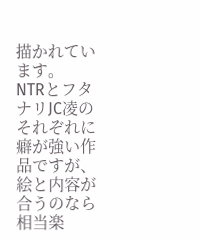描かれています。
NTRとフタナリJC凌のそれぞれに癖が強い作品ですが、絵と内容が合うのなら相当楽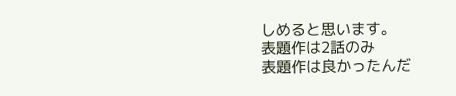しめると思います。
表題作は2話のみ
表題作は良かったんだ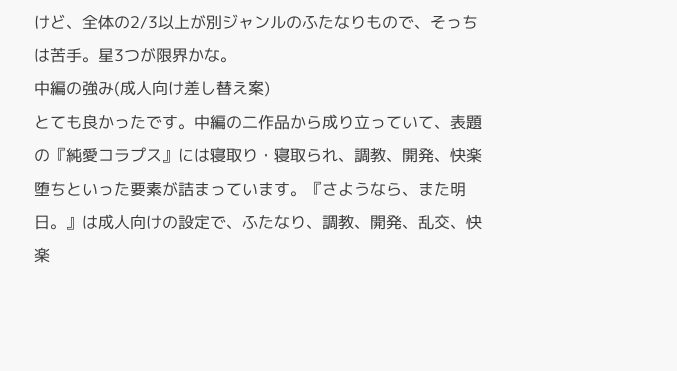けど、全体の2/3以上が別ジャンルのふたなりもので、そっちは苦手。星3つが限界かな。
中編の強み(成人向け差し替え案)
とても良かったです。中編の二作品から成り立っていて、表題の『純愛コラプス』には寝取り・寝取られ、調教、開発、快楽堕ちといった要素が詰まっています。『さようなら、また明日。』は成人向けの設定で、ふたなり、調教、開発、乱交、快楽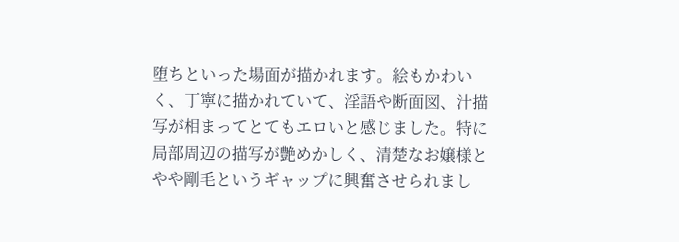堕ちといった場面が描かれます。絵もかわいく、丁寧に描かれていて、淫語や断面図、汁描写が相まってとてもエロいと感じました。特に局部周辺の描写が艶めかしく、清楚なお嬢様とやや剛毛というギャップに興奮させられまし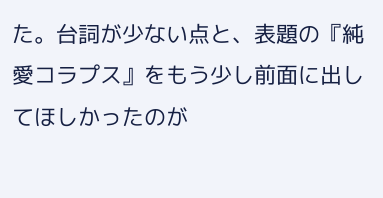た。台詞が少ない点と、表題の『純愛コラプス』をもう少し前面に出してほしかったのが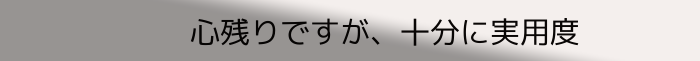心残りですが、十分に実用度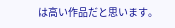は高い作品だと思います。